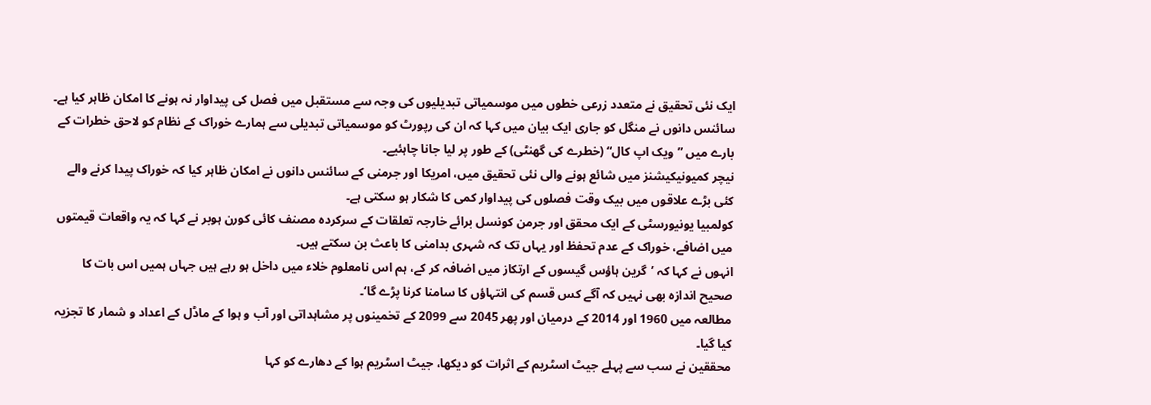ایک نئی تحقیق نے متعدد زرعی خطوں میں موسمیاتی تبدیلیوں کی وجہ سے مستقبل میں فصل کی پیداوار نہ ہونے کا امکان ظاہر کیا ہے۔
سائنس دانوں نے منگل کو جاری ایک بیان میں کہا کہ ان کی رپورٹ کو موسمیاتی تبدیلی سے ہمارے خوراک کے نظام کو لاحق خطرات کے بارے میں ”ویک اپ کال“ (خطرے کی گھنٹی) کے طور پر لیا جانا چاہئیے۔
نیچر کمیونیکیشنز میں شائع ہونے والی نئی تحقیق میں، امریکا اور جرمنی کے سائنس دانوں نے امکان ظاہر کیا کہ خوراک پیدا کرنے والے کئی بڑے علاقوں میں بیک وقت فصلوں کی پیداوار کمی کا شکار ہو سکتی ہے۔
کولمبیا یونیورسٹی کے ایک محقق اور جرمن کونسل برائے خارجہ تعلقات کے سرکردہ مصنف کائی کورن ہوبر نے کہا کہ یہ واقعات قیمتوں میں اضافے، خوراک کے عدم تحفظ اور یہاں تک کہ شہری بدامنی کا باعث بن سکتے ہیں۔
انہوں نے کہا کہ ’گرین ہاؤس گیسوں کے ارتکاز میں اضافہ کر کے، ہم اس نامعلوم خلاء میں داخل ہو رہے ہیں جہاں ہمیں اس بات کا صحیح اندازہ بھی نہیں کہ آگے کس قسم کی انتہاؤں کا سامنا کرنا پڑے گا‘۔
مطالعہ میں 1960 اور 2014 کے درمیان اور پھر 2045 سے 2099 کے تخمینوں پر مشاہداتی اور آب و ہوا کے ماڈل کے اعداد و شمار کا تجزیہ کیا گیا۔
محققین نے سب سے پہلے جیٹ اسٹریم کے اثرات کو دیکھا، جیٹ اسٹریم ہوا کے دھارے کو کہا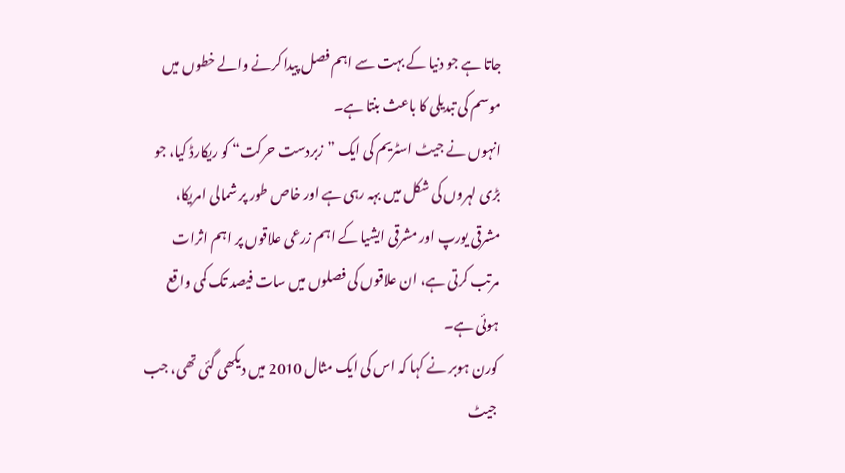جاتا ہے جو دنیا کے بہت سے اہم فصل پیدا کرنے والے خطوں میں موسم کی تبدیلی کا باعث بنتا ہے۔
انہوں نے جیٹ اسٹریم کی ایک ”زبردست حرکت“ کو ریکارڈ کیا، جو بڑی لہروں کی شکل میں بہہ رہی ہے اور خاص طور پر شمالی امریکا، مشرقی یورپ اور مشرقی ایشیا کے اہم زرعی علاقوں پر اہم اثرات مرتب کرتی ہے، ان علاقوں کی فصلوں میں سات فیصد تک کمی واقع ہوئی ہے۔
کورن ہوبر نے کہا کہ اس کی ایک مثال 2010 میں دیکھی گئی تھی، جب جیٹ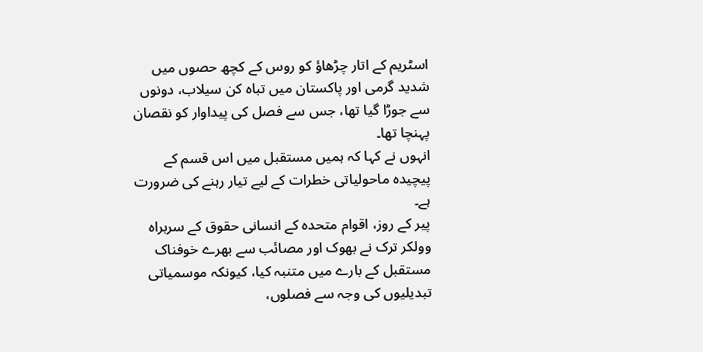اسٹریم کے اتار چڑھاؤ کو روس کے کچھ حصوں میں شدید گرمی اور پاکستان میں تباہ کن سیلاب، دونوں سے جوڑا گیا تھا، جس سے فصل کی پیداوار کو نقصان پہنچا تھا۔
انہوں نے کہا کہ ہمیں مستقبل میں اس قسم کے پیچیدہ ماحولیاتی خطرات کے لیے تیار رہنے کی ضرورت ہے۔
پیر کے روز، اقوام متحدہ کے انسانی حقوق کے سربراہ وولکر ترک نے بھوک اور مصائب سے بھرے خوفناک مستقبل کے بارے میں متنبہ کیا، کیونکہ موسمیاتی تبدیلیوں کی وجہ سے فصلوں،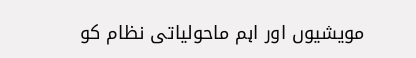مویشیوں اور اہم ماحولیاتی نظام کو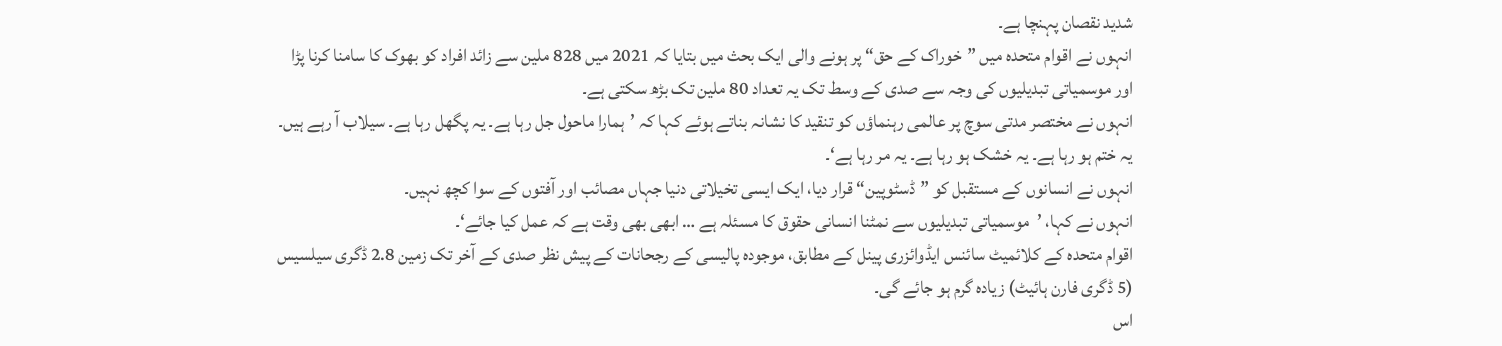شدید نقصان پہنچا ہے۔
انہوں نے اقوام متحدہ میں ”خوراک کے حق“ پر ہونے والی ایک بحث میں بتایا کہ 2021 میں 828 ملین سے زائد افراد کو بھوک کا سامنا کرنا پڑا اور موسمیاتی تبدیلیوں کی وجہ سے صدی کے وسط تک یہ تعداد 80 ملین تک بڑھ سکتی ہے۔
انہوں نے مختصر مدتی سوچ پر عالمی رہنماؤں کو تنقید کا نشانہ بناتے ہوئے کہا کہ ’ہمارا ماحول جل رہا ہے۔ یہ پگھل رہا ہے۔ سیلاب آ رہے ہیں۔ یہ ختم ہو رہا ہے۔ یہ خشک ہو رہا ہے۔ یہ مر رہا ہے‘۔
انہوں نے انسانوں کے مستقبل کو ”ڈسٹوپین“ قرار دیا، ایک ایسی تخیلاتی دنیا جہاں مصائب اور آفتوں کے سوا کچھ نہیں۔
انہوں نے کہا، ’موسمیاتی تبدیلیوں سے نمٹنا انسانی حقوق کا مسئلہ ہے … ابھی بھی وقت ہے کہ عمل کیا جائے‘۔
اقوام متحدہ کے کلائمیٹ سائنس ایڈوائزری پینل کے مطابق، موجودہ پالیسی کے رجحانات کے پیش نظر صدی کے آخر تک زمین 2.8 ڈگری سیلسیس (5 ڈگری فارن ہائیٹ) زیادہ گرم ہو جائے گی۔
اس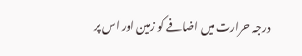درجہ حرارت میں اضافے کو زمین اور اس پر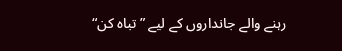رہنے والے جانداروں کے لیے ”تباہ کن“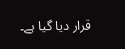قرار دیا گیا ہے۔